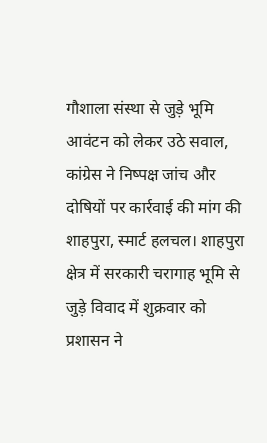गौशाला संस्था से जुड़े भूमि आवंटन को लेकर उठे सवाल, कांग्रेस ने निष्पक्ष जांच और दोषियों पर कार्रवाई की मांग की
शाहपुरा, स्मार्ट हलचल। शाहपुरा क्षेत्र में सरकारी चरागाह भूमि से जुड़े विवाद में शुक्रवार को प्रशासन ने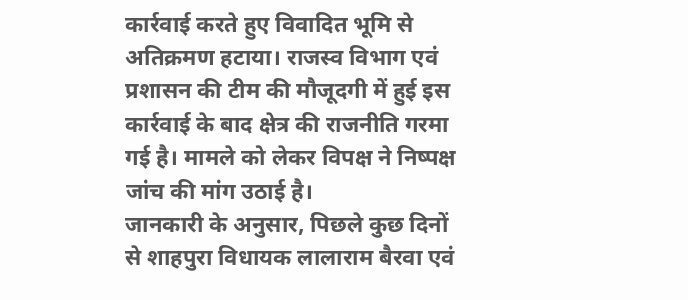कार्रवाई करते हुए विवादित भूमि से अतिक्रमण हटाया। राजस्व विभाग एवं प्रशासन की टीम की मौजूदगी में हुई इस कार्रवाई के बाद क्षेत्र की राजनीति गरमा गई है। मामले को लेकर विपक्ष ने निष्पक्ष जांच की मांग उठाई है।
जानकारी के अनुसार, पिछले कुछ दिनों से शाहपुरा विधायक लालाराम बैरवा एवं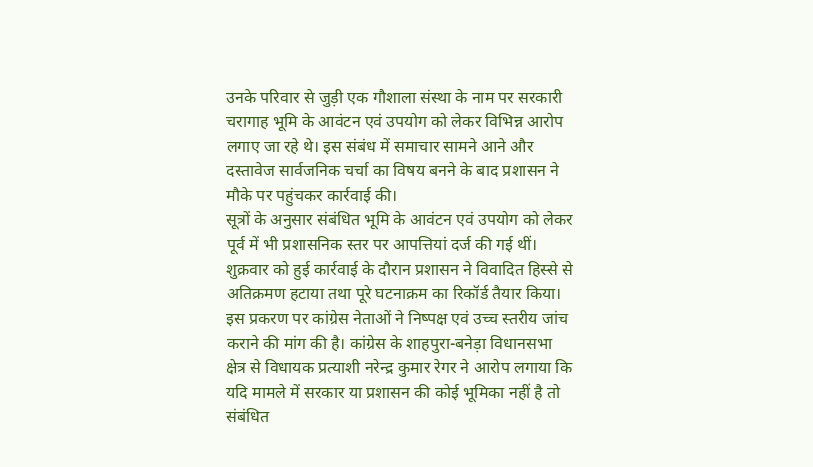उनके परिवार से जुड़ी एक गौशाला संस्था के नाम पर सरकारी चरागाह भूमि के आवंटन एवं उपयोग को लेकर विभिन्न आरोप लगाए जा रहे थे। इस संबंध में समाचार सामने आने और दस्तावेज सार्वजनिक चर्चा का विषय बनने के बाद प्रशासन ने मौके पर पहुंचकर कार्रवाई की।
सूत्रों के अनुसार संबंधित भूमि के आवंटन एवं उपयोग को लेकर पूर्व में भी प्रशासनिक स्तर पर आपत्तियां दर्ज की गई थीं। शुक्रवार को हुई कार्रवाई के दौरान प्रशासन ने विवादित हिस्से से अतिक्रमण हटाया तथा पूरे घटनाक्रम का रिकॉर्ड तैयार किया।
इस प्रकरण पर कांग्रेस नेताओं ने निष्पक्ष एवं उच्च स्तरीय जांच कराने की मांग की है। कांग्रेस के शाहपुरा-बनेड़ा विधानसभा क्षेत्र से विधायक प्रत्याशी नरेन्द्र कुमार रेगर ने आरोप लगाया कि यदि मामले में सरकार या प्रशासन की कोई भूमिका नहीं है तो संबंधित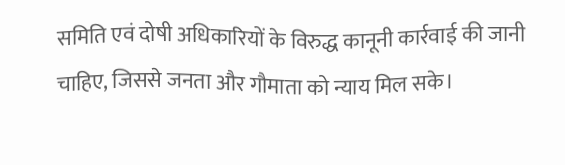समिति एवं दोषी अधिकारियों के विरुद्ध कानूनी कार्रवाई की जानी चाहिए, जिससे जनता और गौमाता को न्याय मिल सके।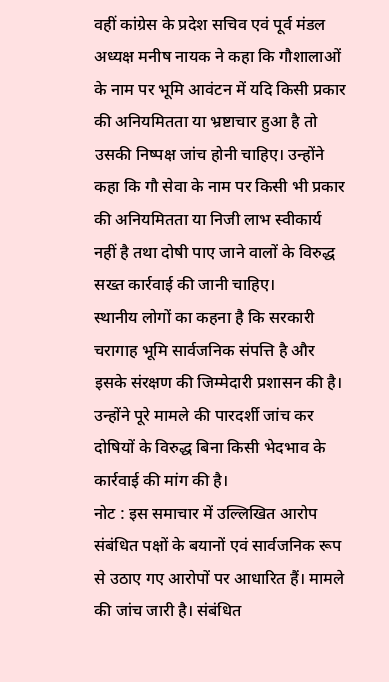वहीं कांग्रेस के प्रदेश सचिव एवं पूर्व मंडल अध्यक्ष मनीष नायक ने कहा कि गौशालाओं के नाम पर भूमि आवंटन में यदि किसी प्रकार की अनियमितता या भ्रष्टाचार हुआ है तो उसकी निष्पक्ष जांच होनी चाहिए। उन्होंने कहा कि गौ सेवा के नाम पर किसी भी प्रकार की अनियमितता या निजी लाभ स्वीकार्य नहीं है तथा दोषी पाए जाने वालों के विरुद्ध सख्त कार्रवाई की जानी चाहिए।
स्थानीय लोगों का कहना है कि सरकारी चरागाह भूमि सार्वजनिक संपत्ति है और इसके संरक्षण की जिम्मेदारी प्रशासन की है। उन्होंने पूरे मामले की पारदर्शी जांच कर दोषियों के विरुद्ध बिना किसी भेदभाव के कार्रवाई की मांग की है।
नोट : इस समाचार में उल्लिखित आरोप संबंधित पक्षों के बयानों एवं सार्वजनिक रूप से उठाए गए आरोपों पर आधारित हैं। मामले की जांच जारी है। संबंधित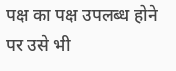पक्ष का पक्ष उपलब्ध होने पर उसे भी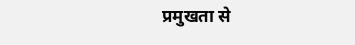प्रमुखता से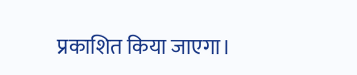प्रकाशित किया जाएगा।